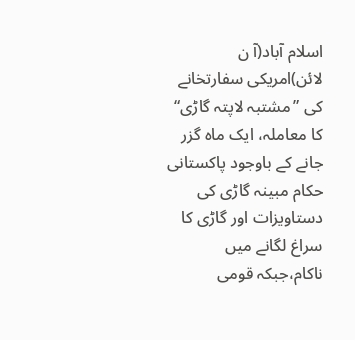اسلام آباد(آ ن لائن)امریکی سفارتخانے کی ”مشتبہ لاپتہ گاڑی“ کا معاملہ، ایک ماہ گزر جانے کے باوجود پاکستانی حکام مبینہ گاڑی کی دستاویزات اور گاڑی کا سراغ لگانے میں ناکام،جبکہ قومی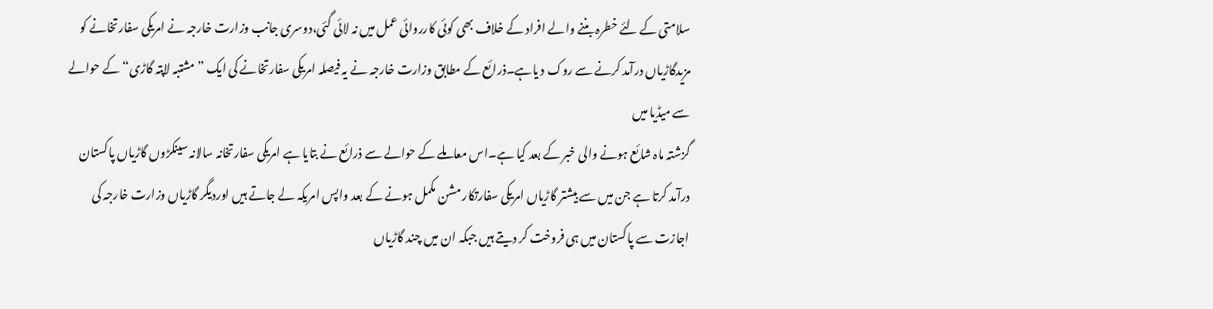سلامتی کے لئے خطرہ بننے والے افراد کے خلاف بھی کوئی کارروائی عمل میں نہ لائی گئی،دوسری جانب وزارت خارجہ نے امریکی سفارتخانے کو مزیدگاڑیاں درآمد کرنے سے روک د یاہے۔ذرائع کے مطابق وزارت خارجہ نے یہ فیصلہ امریکی سفارتخانے کی ایک ”مشتبہ لاپتہ گاڑی“ کے حوالے سے میڈیا میں
گزشتہ ماہ شائع ہونے والی خبر کے بعد کیا ہے۔اس معاملے کے حوالے سے ذرائع نے بتایا ہے امریکی سفارتخانہ سالانہ سینکڑوں گاڑیاں پاکستان درآمد کرتا ہے جن میں سے بیشتر گاڑیاں امریکی سفارتکار مشن مکمل ہونے کے بعد واپس امریکہ لے جاتے ہیں اوردیگر گاڑیاں وزارت خارجہ کی اجازت سے پاکستان میں ہی فروخت کر دیتے ہیں جبکہ ان میں چند گاڑیاں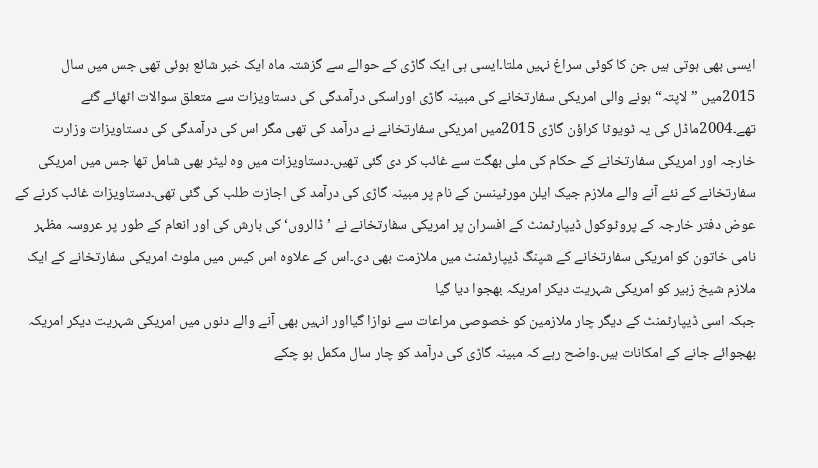ایسی بھی ہوتی ہیں جن کا کوئی سراغ نہیں ملتا۔ایسی ہی ایک گاڑی کے حوالے سے گزشتہ ماہ ایک خبر شائع ہوئی تھی جس میں سال 2015میں ”لاپتہ“ ہونے والی امریکی سفارتخانے کی مبینہ گاڑی اوراسکی درآمدگی کی دستاویزات سے متعلق سوالات اٹھائے گئے تھے۔2004ماڈل کی یہ ٹویوٹا کراؤن گاڑی 2015میں امریکی سفارتخانے نے درآمد کی تھی مگر اس کی درآمدگی کی دستاویزات وزارت خارجہ اور امریکی سفارتخانے کے حکام کی ملی بھگت سے غائب کر دی گئی تھیں۔دستاویزات میں وہ لیٹر بھی شامل تھا جس میں امریکی سفارتخانے کے نئے آنے والے ملازم جیک ایلن مورٹینسن کے نام پر مبینہ گاڑی کی درآمد کی اجازت طلب کی گئی تھی۔دستاویزات غائب کرنے کے عوض دفتر خارجہ کے پروٹوکول ڈیپارٹمنٹ کے افسران پر امریکی سفارتخانے نے ’ڈالروں‘کی بارش کی اور انعام کے طور پر عروسہ مظہر نامی خاتون کو امریکی سفارتخانے کے شپنگ ڈیپارٹمنٹ میں ملازمت بھی دی۔اس کے علاوہ اس کیس میں ملوث امریکی سفارتخانے کے ایک ملازم شیخ زبیر کو امریکی شہریت دیکر امریکہ بھجوا دیا گیا
جبکہ اسی ڈیپارٹمنٹ کے دیگر چار ملازمین کو خصوصی مراعات سے نوازا گیااور انہیں بھی آنے والے دنوں میں امریکی شہریت دیکر امریکہ بھجوائے جانے کے امکانات ہیں۔واضح رہے کہ مبینہ گاڑی کی درآمد کو چار سال مکمل ہو چکے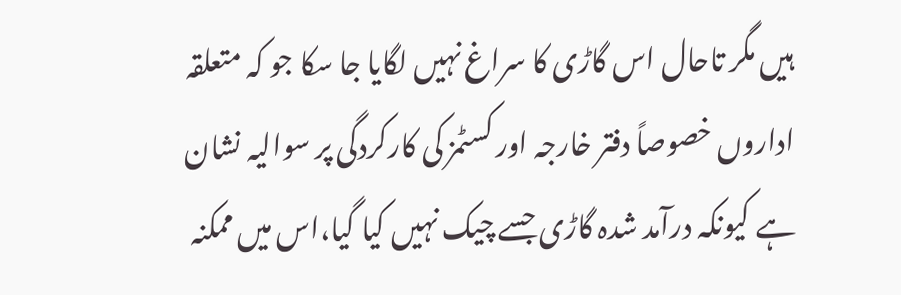ہیں مگر تاحال اس گاڑی کا سراغ نہیں لگایا جا سکا جو کہ متعلقہ اداروں خصوصاً دفتر خارجہ اور کسٹمز کی کارکردگی پر سوالیہ نشان ہے کیونکہ درآمد شدہ گاڑی جسے چیک نہیں کیا گیا،اس میں ممکنہ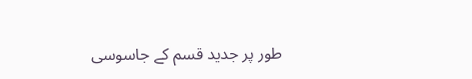طور پر جدید قسم کے جاسوسی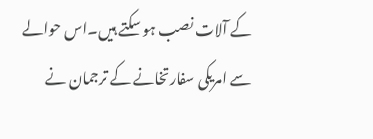کے آلات نصب ہو سکتے ہیں۔اس حوالے سے امریکی سفارتخانے کے ترجمان نے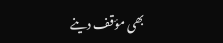بھی مؤقف دینے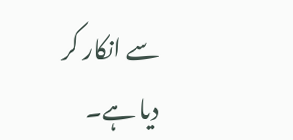سے انکار کر دیا ہے۔